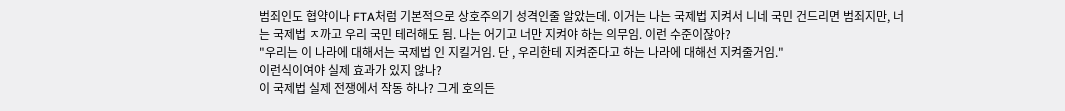범죄인도 협약이나 FTA처럼 기본적으로 상호주의기 성격인줄 알았는데. 이거는 나는 국제법 지켜서 니네 국민 건드리면 범죄지만, 너는 국제법 ㅈ까고 우리 국민 테러해도 됨. 나는 어기고 너만 지켜야 하는 의무임. 이런 수준이잖아?
"우리는 이 나라에 대해서는 국제법 인 지킬거임. 단 , 우리한테 지켜준다고 하는 나라에 대해선 지켜줄거임."
이런식이여야 실제 효과가 있지 않나?
이 국제법 실제 전쟁에서 작동 하나? 그게 호의든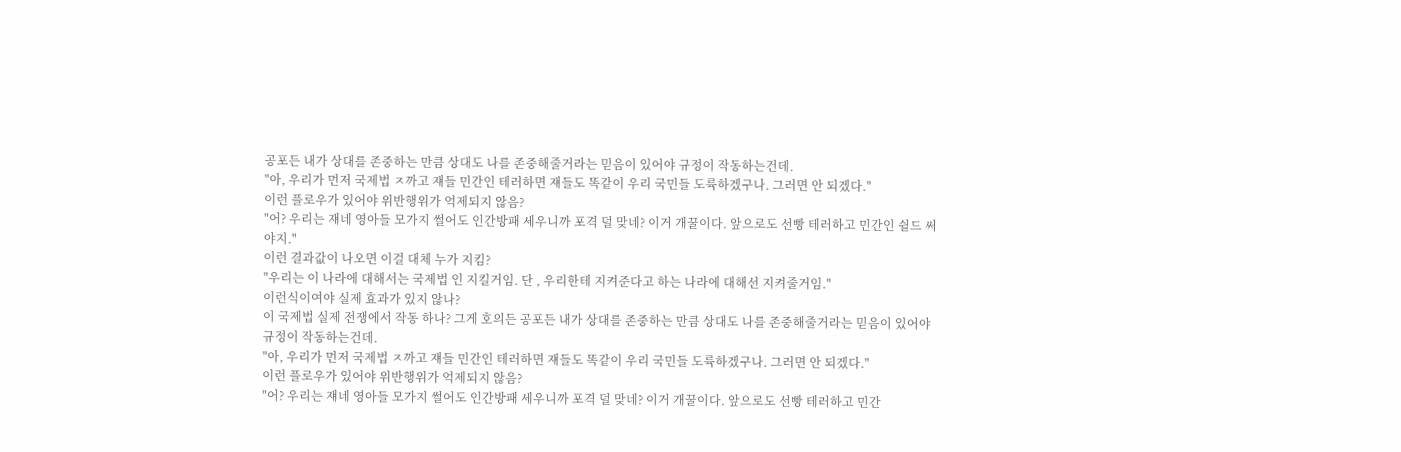공포든 내가 상대를 존중하는 만큼 상대도 나를 존중해줄거라는 믿음이 있어야 규정이 작동하는건데.
"아, 우리가 먼저 국제법 ㅈ까고 쟤들 민간인 테러하면 쟤들도 똑같이 우리 국민들 도륙하겠구나. 그러면 안 되겠다."
이런 플로우가 있어야 위반행위가 억제되지 않음?
"어? 우리는 쟤네 영아들 모가지 썰어도 인간방패 세우니까 포격 덜 맞네? 이거 개꿀이다. 앞으로도 선빵 테러하고 민간인 쉴드 써야지."
이런 결과값이 나오면 이걸 대체 누가 지킴?
"우리는 이 나라에 대해서는 국제법 인 지킬거임. 단 , 우리한테 지켜준다고 하는 나라에 대해선 지켜줄거임."
이런식이여야 실제 효과가 있지 않나?
이 국제법 실제 전쟁에서 작동 하나? 그게 호의든 공포든 내가 상대를 존중하는 만큼 상대도 나를 존중해줄거라는 믿음이 있어야 규정이 작동하는건데.
"아, 우리가 먼저 국제법 ㅈ까고 쟤들 민간인 테러하면 쟤들도 똑같이 우리 국민들 도륙하겠구나. 그러면 안 되겠다."
이런 플로우가 있어야 위반행위가 억제되지 않음?
"어? 우리는 쟤네 영아들 모가지 썰어도 인간방패 세우니까 포격 덜 맞네? 이거 개꿀이다. 앞으로도 선빵 테러하고 민간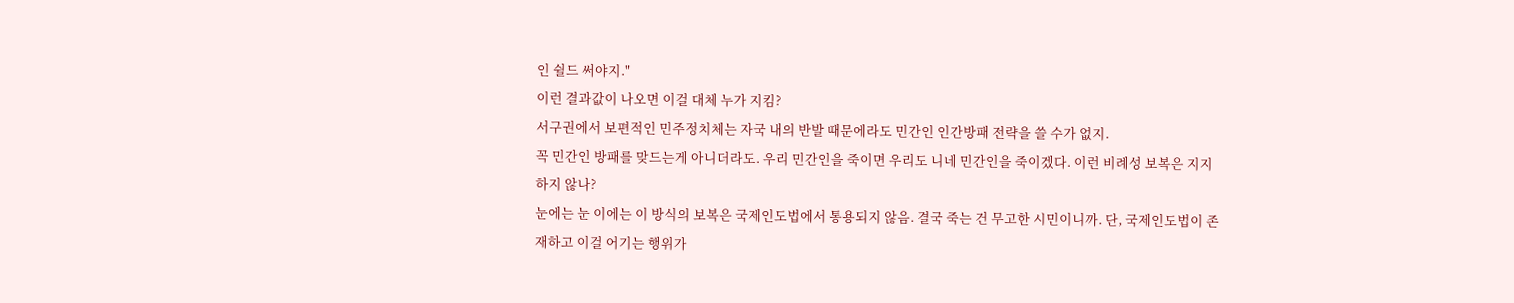인 쉴드 써야지."
이런 결과값이 나오면 이걸 대체 누가 지킴?
서구권에서 보편적인 민주정치체는 자국 내의 반발 때문에라도 민간인 인간방패 전략을 쓸 수가 없지.
꼭 민간인 방패를 맞드는게 아니더라도. 우리 민간인을 죽이면 우리도 니네 민간인을 죽이겠다. 이런 비례성 보복은 지지하지 않나?
눈에는 눈 이에는 이 방식의 보복은 국제인도법에서 통용되지 않음. 결국 죽는 건 무고한 시민이니까. 단, 국제인도법이 존재하고 이걸 어기는 행위가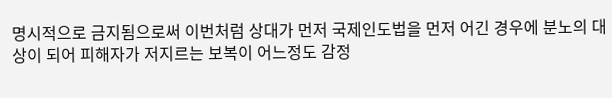명시적으로 금지됨으로써 이번처럼 상대가 먼저 국제인도법을 먼저 어긴 경우에 분노의 대상이 되어 피해자가 저지르는 보복이 어느정도 감정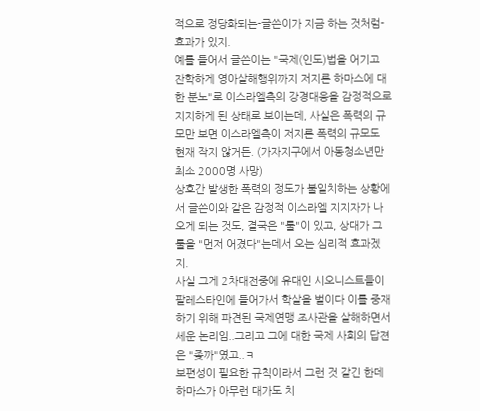적으로 정당화되는-글쓴이가 지금 하는 것처럼- 효과가 있지.
예를 들어서 글쓴이는 "국제(인도)법을 어기고 잔학하게 영아살해행위까지 저지른 하마스에 대한 분노"로 이스라엘측의 강경대응을 감정적으로 지지하게 된 상태로 보이는데, 사실은 폭력의 규모만 보면 이스라엘측이 저지른 폭력의 규모도 현재 작지 않거든. (가자지구에서 아동청소년만 최소 2000명 사망)
상호간 발생한 폭력의 정도가 불일치하는 상황에서 글쓴이와 같은 감정적 이스라엘 지지자가 나오게 되는 것도, 결국은 "룰"이 있고, 상대가 그 룰을 "먼저 어겼다"는데서 오는 심리적 효과겠지.
사실 그게 2차대전중에 유대인 시오니스트들이 팔레스타인에 들어가서 학살을 벌이다 이를 중재하기 위해 파견된 국제연맹 조사관을 살해하면서 세운 논리임..그리고 그에 대한 국제 사회의 답젼은 "좆까"였고..ㅋ
보편성이 필요한 규칙이라서 그런 것 같긴 한데
하마스가 아무런 대가도 치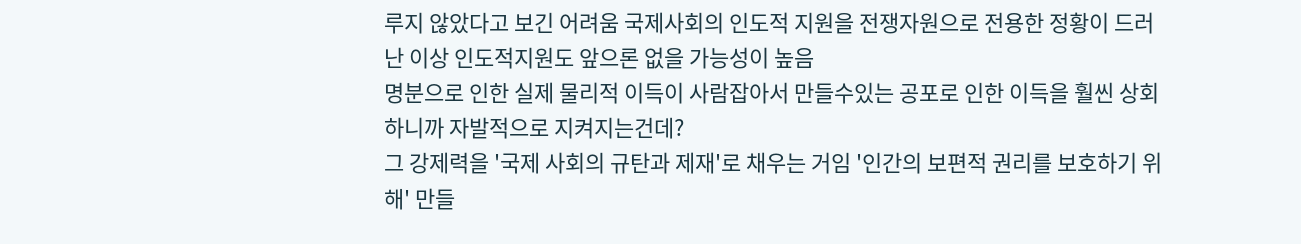루지 않았다고 보긴 어려움 국제사회의 인도적 지원을 전쟁자원으로 전용한 정황이 드러난 이상 인도적지원도 앞으론 없을 가능성이 높음
명분으로 인한 실제 물리적 이득이 사람잡아서 만들수있는 공포로 인한 이득을 훨씬 상회하니까 자발적으로 지켜지는건데?
그 강제력을 '국제 사회의 규탄과 제재'로 채우는 거임 '인간의 보편적 권리를 보호하기 위해' 만들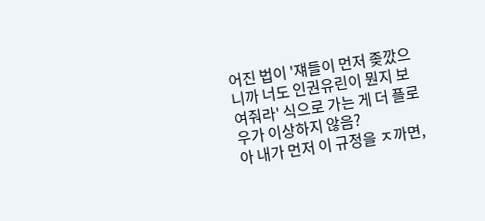어진 법이 '쟤들이 먼저 좆깠으니까 너도 인권유린이 뭔지 보여줘라' 식으로 가는 게 더 플로우가 이상하지 않음?
아 내가 먼저 이 규정을 ㅈ까면,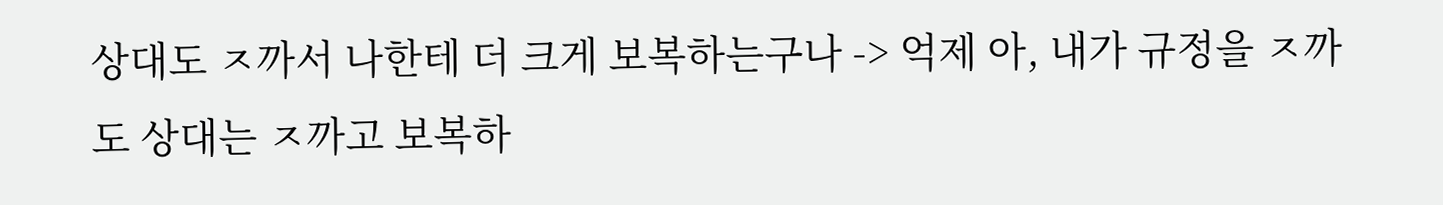상대도 ㅈ까서 나한테 더 크게 보복하는구나 -> 억제 아, 내가 규정을 ㅈ까도 상대는 ㅈ까고 보복하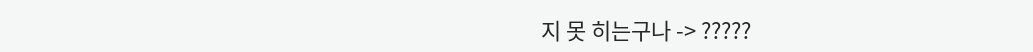지 못 히는구나 -> ?????